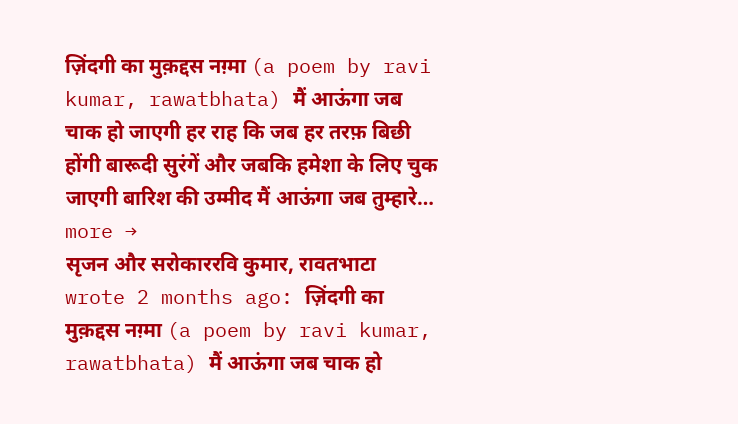ज़िंदगी का मुक़द्दस नग़्मा (a poem by ravi kumar, rawatbhata) मैं आऊंगा जब चाक हो जाएगी हर राह कि जब हर तरफ़ बिछी होंगी बारूदी सुरंगें और जबकि हमेशा के लिए चुक जाएगी बारिश की उम्मीद मैं आऊंगा जब तुम्हारे… more →
सृजन और सरोकाररवि कुमार, रावतभाटा wrote 2 months ago: ज़िंदगी का मुक़द्दस नग़्मा (a poem by ravi kumar, rawatbhata) मैं आऊंगा जब चाक हो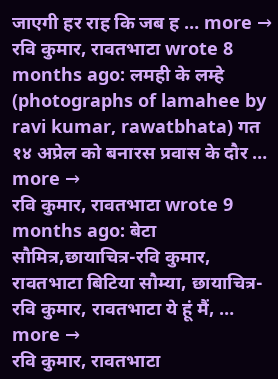जाएगी हर राह कि जब ह … more →
रवि कुमार, रावतभाटा wrote 8 months ago: लमही के लम्हे (photographs of lamahee by ravi kumar, rawatbhata) गत १४ अप्रेल को बनारस प्रवास के दौर … more →
रवि कुमार, रावतभाटा wrote 9 months ago: बेटा सौमित्र,छायाचित्र-रवि कुमार, रावतभाटा बिटिया सौम्या, छायाचित्र-रवि कुमार, रावतभाटा ये हूं मैं, … more →
रवि कुमार, रावतभाटा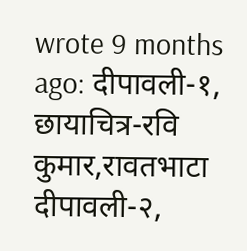wrote 9 months ago: दीपावली-१, छायाचित्र-रवि कुमार,रावतभाटा दीपावली-२,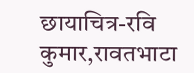छायाचित्र-रवि कुमार,रावतभाटा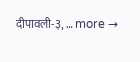दीपावली-३, … more →